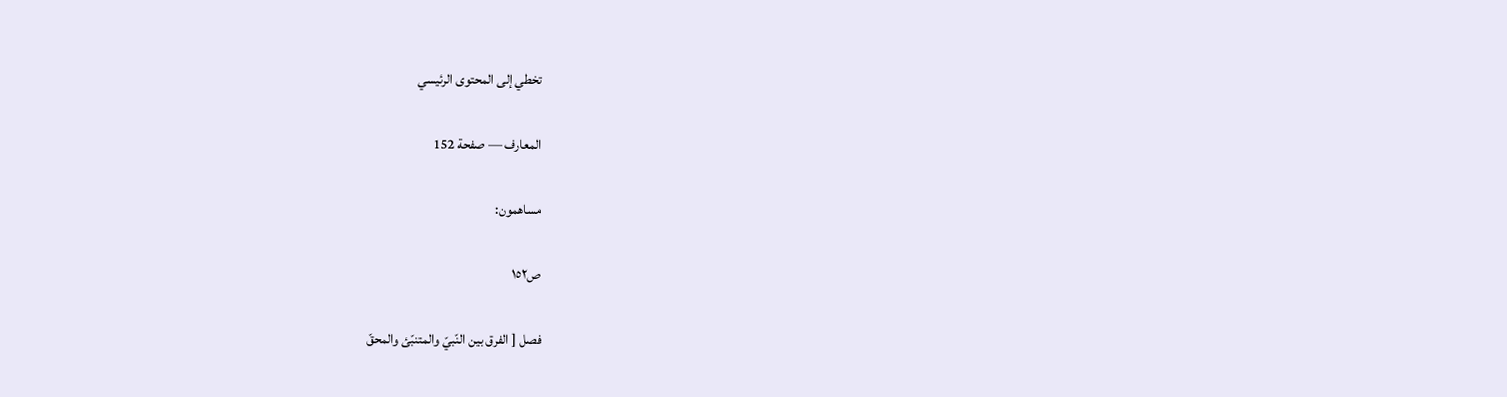تخطي إلى المحتوى الرئيسي

المعارف — صفحة 152

مساهمون:

ص١٥٢

فصل [ الفرق بين النّبيّ والمتنبّئ والمحقّ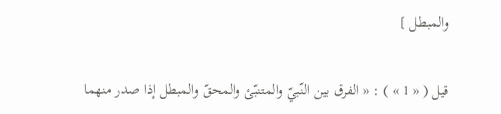والمبطل ]

قيل ( « 1 » ) : « الفرق بين النّبيّ والمتنبّئ والمحقّ والمبطل إذا صدر منهما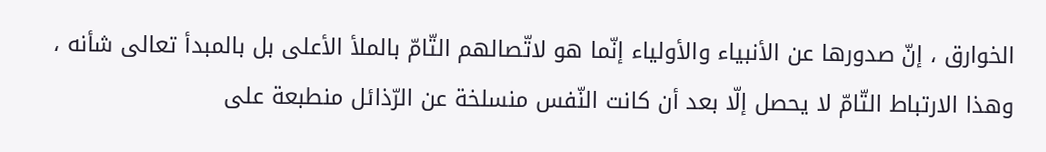الخوارق ، إنّ صدورها عن الأنبياء والأولياء إنّما هو لاتّصالهم التّامّ بالملأ الأعلى بل بالمبدأ تعالى شأنه ، وهذا الارتباط التّامّ لا يحصل إلّا بعد أن كانت النّفس منسلخة عن الرّذائل منطبعة على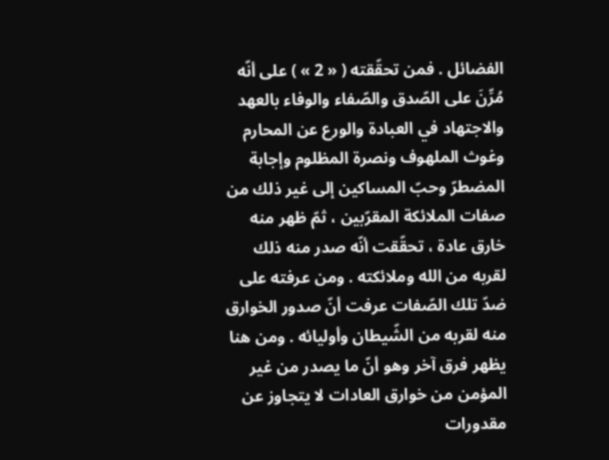الفضائل . فمن تحقّقته ( « 2 » ) على أنّه مُرِّنَ على الصّدق والصّفاء والوفاء بالعهد والاجتهاد في العبادة والورع عن المحارم وغوث الملهوف ونصرة المظلوم وإجابة المضطرّ وحبّ المساكين إلى غير ذلك من صفات الملائكة المقرّبين ، ثمّ ظهر منه خارق عادة ، تحقّقت أنّه صدر منه ذلك لقربه من الله وملائكته . ومن عرفته على ضدّ تلك الصّفات عرفت أنّ صدور الخوارق منه لقربه من الشّيطان وأوليائه . ومن هنا يظهر فرق آخر وهو أنّ ما يصدر من غير المؤمن من خوارق العادات لا يتجاوز عن مقدورات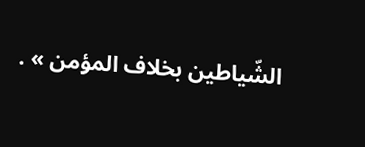الشّياطين بخلاف المؤمن » .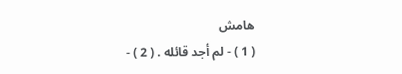هامش
( 1 ) - لم أجد قائله . ( 2 ) -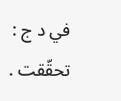في د ج : تحقّقت .